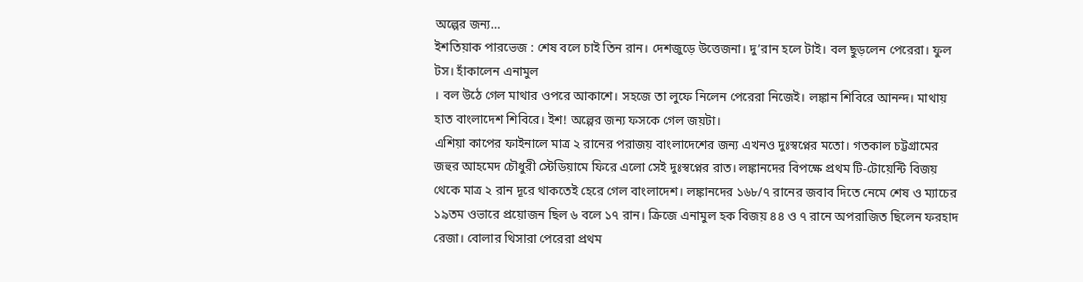অল্পের জন্য…
ইশতিয়াক পারভেজ : শেষ বলে চাই তিন রান। দেশজুড়ে উত্তেজনা। দু’রান হলে টাই। বল ছুড়লেন পেরেরা। ফুল টস। হাঁকালেন এনামুল
। বল উঠে গেল মাথার ওপরে আকাশে। সহজে তা লুফে নিলেন পেরেরা নিজেই। লঙ্কান শিবিরে আনন্দ। মাথায় হাত বাংলাদেশ শিবিরে। ইশ! অল্পের জন্য ফসকে গেল জয়টা।
এশিয়া কাপের ফাইনালে মাত্র ২ রানের পরাজয় বাংলাদেশের জন্য এখনও দুঃস্বপ্নের মতো। গতকাল চট্টগ্রামের জহুর আহমেদ চৌধুরী স্টেডিয়ামে ফিরে এলো সেই দুঃস্বপ্নের রাত। লঙ্কানদের বিপক্ষে প্রথম টি-টোয়েন্টি বিজয় থেকে মাত্র ২ রান দূরে থাকতেই হেরে গেল বাংলাদেশ। লঙ্কানদের ১৬৮/৭ রানের জবাব দিতে নেমে শেষ ও ম্যাচের ১৯তম ওভারে প্রয়োজন ছিল ৬ বলে ১৭ রান। ক্রিজে এনামুল হক বিজয় ৪৪ ও ৭ রানে অপরাজিত ছিলেন ফরহাদ রেজা। বোলার থিসারা পেরেরা প্রথম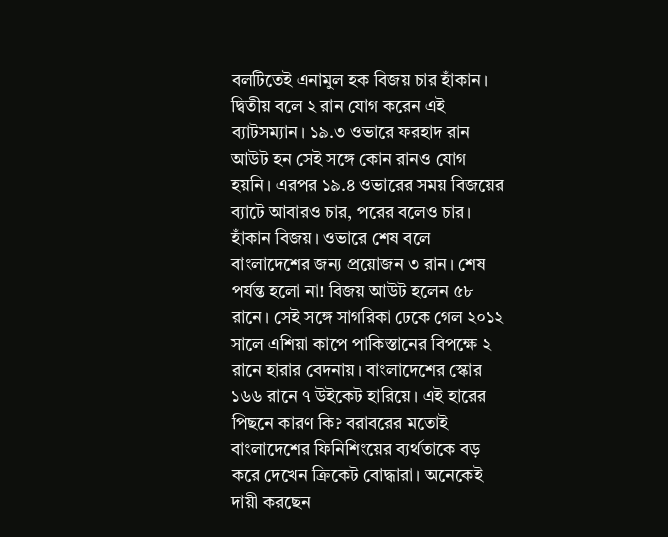বলটিতেই এনামুল হক বিজয় চার হাঁকান। দ্বিতীয় বলে ২ রান যোগ করেন এই ব্যাটসম্যান। ১৯.৩ ওভারে ফরহাদ রান আউট হন সেই সঙ্গে কোন রানও যোগ হয়নি। এরপর ১৯.৪ ওভারের সময় বিজয়ের ব্যাটে আবারও চার, পরের বলেও চার। হাঁকান বিজয়। ওভারে শেষ বলে বাংলাদেশের জন্য প্রয়োজন ৩ রান। শেষ পর্যন্ত হলো না! বিজয় আউট হলেন ৫৮ রানে। সেই সঙ্গে সাগরিকা ঢেকে গেল ২০১২ সালে এশিয়া কাপে পাকিস্তানের বিপক্ষে ২ রানে হারার বেদনায়। বাংলাদেশের স্কোর ১৬৬ রানে ৭ উইকেট হারিয়ে। এই হারের পিছনে কারণ কি? বরাবরের মতোই বাংলাদেশের ফিনিশিংয়ের ব্যর্থতাকে বড় করে দেখেন ক্রিকেট বোদ্ধারা। অনেকেই দায়ী করছেন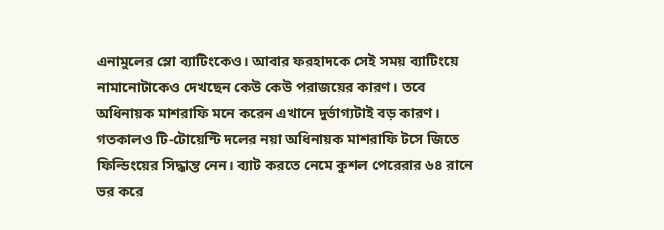এনামুলের স্লো ব্যাটিংকেও। আবার ফরহাদকে সেই সময় ব্যাটিংয়ে নামানোটাকেও দেখছেন কেউ কেউ পরাজয়ের কারণ। তবে অধিনায়ক মাশরাফি মনে করেন এখানে দুর্ভাগ্যটাই বড় কারণ।
গতকালও টি-টোয়েন্টি দলের নয়া অধিনায়ক মাশরাফি টসে জিতে ফিল্ডিংয়ের সিদ্ধান্ত নেন। ব্যাট করতে নেমে কুশল পেরেরার ৬৪ রানে ভর করে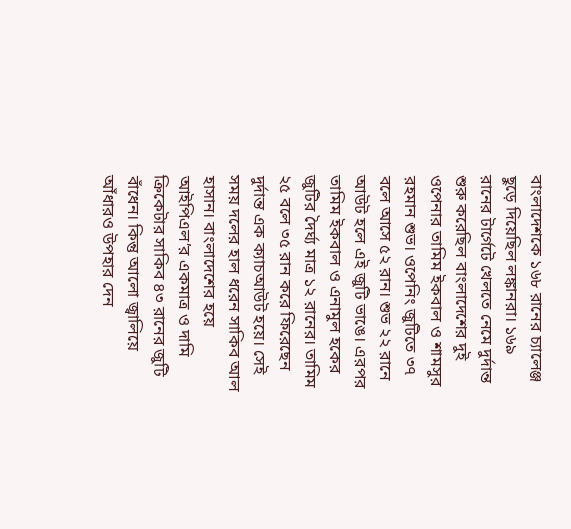বাংলাদেশকে ১৬৮ রানের চ্যালেঞ্জ ছুড়ে দিয়েছিল লঙ্কানরা। ১৬৯ রানের টার্গেটে খেলতে নেমে দুর্দান্ত শুরু করেছিল বাংলাদেশের দুই ওপেনার তামিম ইকবাল ও শামসুর রহমান শুভ। ওপেনিং জুটিতে ৩৭ বলে আসে ৫২ রান। শুভ ২২ রানে আউট হলে এই জুটি ভাঙে। এরপর তামিম ইকবাল ও এনামুল হকের জুটির দৈর্ঘ্য মাত্র ১২ রানের। তামিম ২৫ বলে ৩৫ রান করে ফিরেছেন দুর্দান্ত এক ক্যাচআউট হয়ে। সেই সময় দলের হাল ধরেন সাকিব আল হাসান। বাংলাদেশের হয়ে আইপিএল’র একমাত্র ও দামি ক্রিকেটার সাকিব ৪৩ রানের জুটি বাঁধেন। কিন্তু আলো জ্বালিয়ে আঁধারও উপহার দেন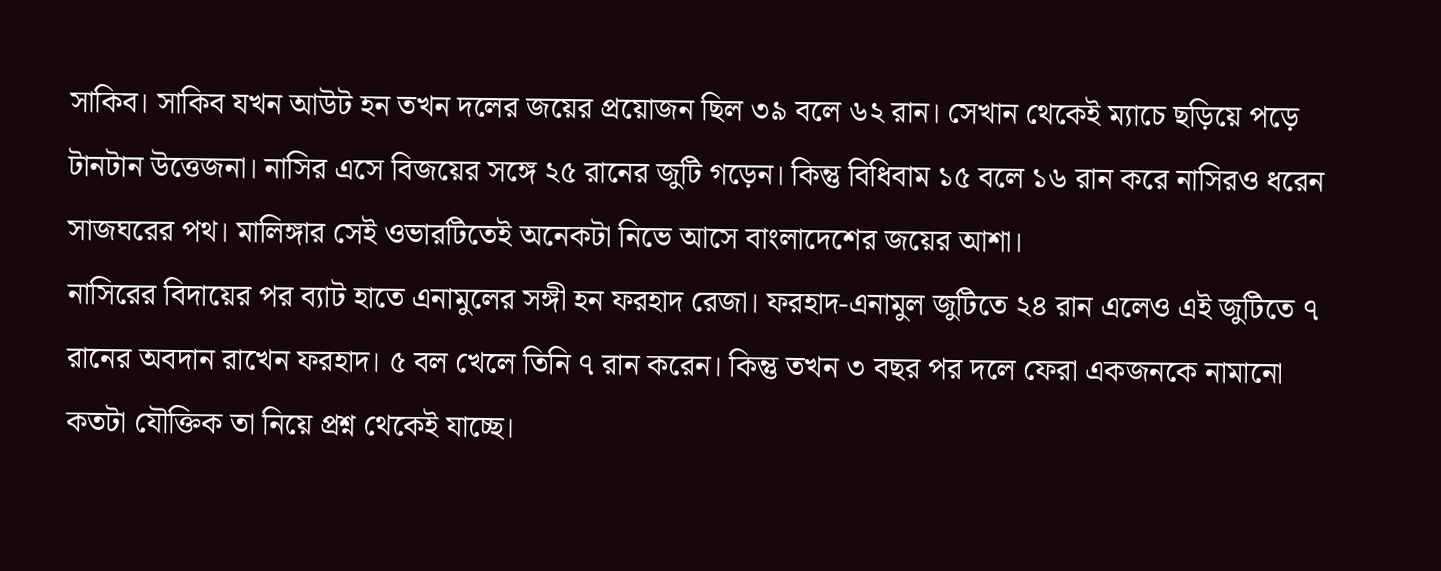সাকিব। সাকিব যখন আউট হন তখন দলের জয়ের প্রয়োজন ছিল ৩৯ বলে ৬২ রান। সেখান থেকেই ম্যাচে ছড়িয়ে পড়ে টানটান উত্তেজনা। নাসির এসে বিজয়ের সঙ্গে ২৫ রানের জুটি গড়েন। কিন্তু বিধিবাম ১৫ বলে ১৬ রান করে নাসিরও ধরেন সাজঘরের পথ। মালিঙ্গার সেই ওভারটিতেই অনেকটা নিভে আসে বাংলাদেশের জয়ের আশা।
নাসিরের বিদায়ের পর ব্যাট হাতে এনামুলের সঙ্গী হন ফরহাদ রেজা। ফরহাদ-এনামুল জুটিতে ২৪ রান এলেও এই জুটিতে ৭ রানের অবদান রাখেন ফরহাদ। ৫ বল খেলে তিনি ৭ রান করেন। কিন্তু তখন ৩ বছর পর দলে ফেরা একজনকে নামানো কতটা যৌক্তিক তা নিয়ে প্রশ্ন থেকেই যাচ্ছে।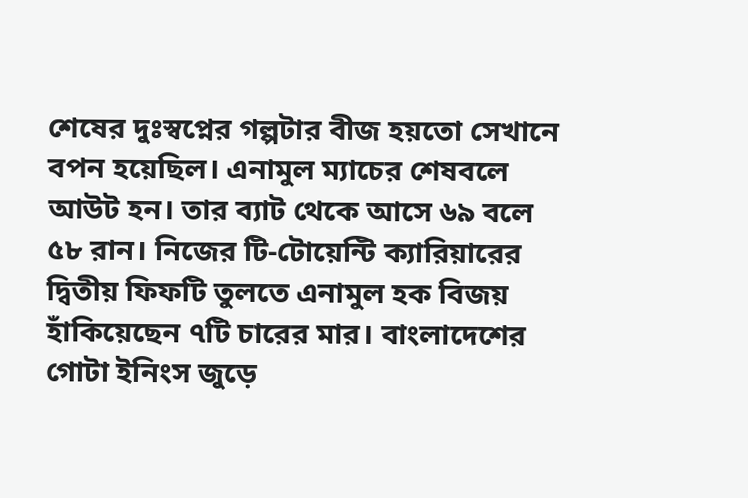শেষের দুঃস্বপ্নের গল্পটার বীজ হয়তো সেখানে বপন হয়েছিল। এনামুল ম্যাচের শেষবলে আউট হন। তার ব্যাট থেকে আসে ৬৯ বলে ৫৮ রান। নিজের টি-টোয়েন্টি ক্যারিয়ারের দ্বিতীয় ফিফটি তুলতে এনামুল হক বিজয় হাঁকিয়েছেন ৭টি চারের মার। বাংলাদেশের গোটা ইনিংস জুড়ে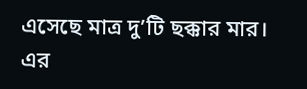এসেছে মাত্র দু’টি ছক্কার মার। এর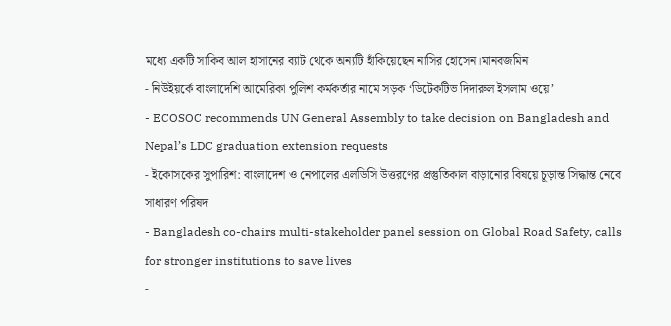মধ্যে একটি সাকিব আল হাসানের ব্যাট থেকে অন্যটি হাঁকিয়েছেন নাসির হোসেন।মানবজমিন
- নিউইয়র্কে বাংলাদেশি আমেরিকা পুলিশ কর্মকর্তার নামে সড়ক ‘ডিটেকটিভ দিদারুল ইসলাম ওয়ে’
- ECOSOC recommends UN General Assembly to take decision on Bangladesh and Nepal’s LDC graduation extension requests
- ইকোসকের সুপারিশ: বাংলাদেশ ও নেপালের এলডিসি উত্তরণের প্রস্তুতিকাল বাড়ানোর বিষয়ে চূড়ান্ত সিদ্ধান্ত নেবে সাধারণ পরিষদ
- Bangladesh co-chairs multi-stakeholder panel session on Global Road Safety, calls for stronger institutions to save lives
-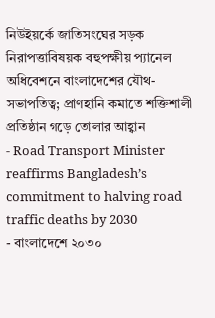নিউইয়র্কে জাতিসংঘের সড়ক নিরাপত্তাবিষয়ক বহুপক্ষীয় প্যানেল অধিবেশনে বাংলাদেশের যৌথ-সভাপতিত্ব; প্রাণহানি কমাতে শক্তিশালী প্রতিষ্ঠান গড়ে তোলার আহ্বান
- Road Transport Minister reaffirms Bangladesh’s commitment to halving road traffic deaths by 2030
- বাংলাদেশে ২০৩০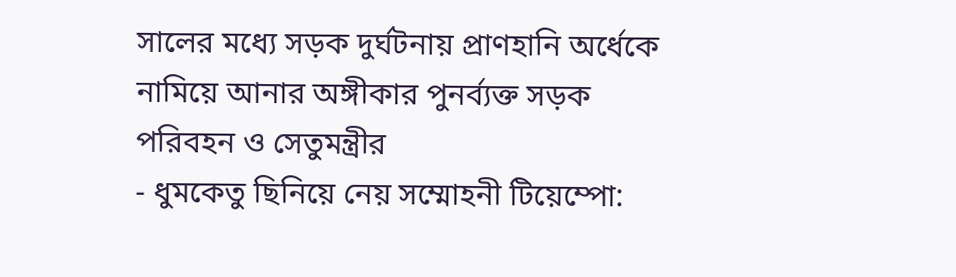সালের মধ্যে সড়ক দুর্ঘটনায় প্রাণহানি অর্ধেকে নামিয়ে আনার অঙ্গীকার পুনর্ব্যক্ত সড়ক পরিবহন ও সেতুমন্ত্রীর
- ধুমকেতু ছিনিয়ে নেয় সম্মোহনী টিয়েম্পো: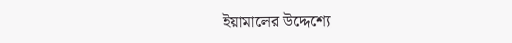ইয়ামালের উদ্দেশ্যে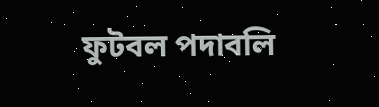ফুটবল পদাবলি